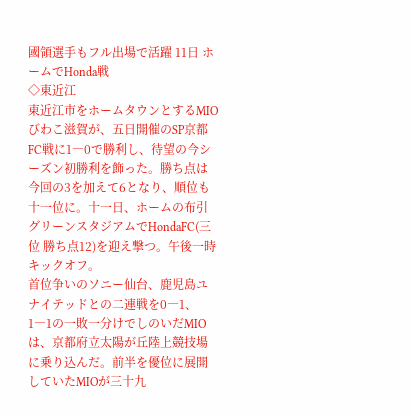國領選手もフル出場で活躍 11日 ホームでHonda戦
◇東近江
東近江市をホームタウンとするMIOびわこ滋賀が、五日開催のSP京都FC戦に1―0で勝利し、待望の今シーズン初勝利を飾った。勝ち点は今回の3を加えて6となり、順位も十一位に。十一日、ホームの布引グリーンスタジアムでHondaFC(三位 勝ち点12)を迎え撃つ。午後一時キックオフ。
首位争いのソニー仙台、鹿児島ユナイテッドとの二連戦を0―1、1―1の一敗一分けでしのいだMIOは、京都府立太陽が丘陸上競技場に乗り込んだ。前半を優位に展開していたMIOが三十九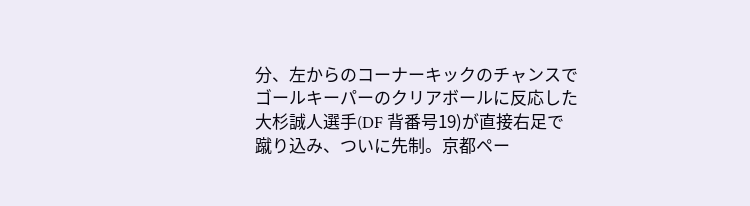分、左からのコーナーキックのチャンスでゴールキーパーのクリアボールに反応した大杉誠人選手(DF 背番号19)が直接右足で蹴り込み、ついに先制。京都ペー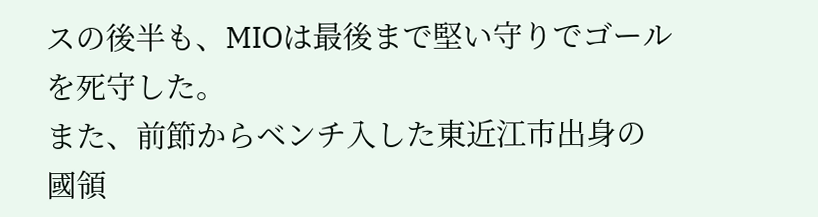スの後半も、MIOは最後まで堅い守りでゴールを死守した。
また、前節からベンチ入した東近江市出身の國領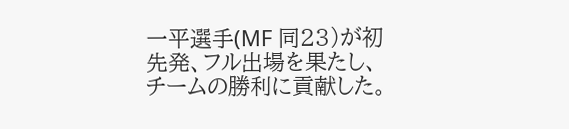一平選手(MF 同23)が初先発、フル出場を果たし、チームの勝利に貢献した。